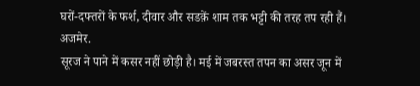घरों-दफ्तरों के फर्श, दीवार और सडक़ें शाम तक भट्टी की तरह तप रही हैं।
अजमेर.
सूरज ने पाने में कसर नहीं छोड़ी है। मई में जबरस्त तपन का असर जून में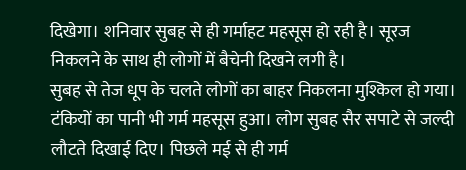दिखेगा। शनिवार सुबह से ही गर्माहट महसूस हो रही है। सूरज निकलने के साथ ही लोगों में बैचेनी दिखने लगी है।
सुबह से तेज धूप के चलते लोगों का बाहर निकलना मुश्किल हो गया। टंकियों का पानी भी गर्म महसूस हुआ। लोग सुबह सैर सपाटे से जल्दी लौटते दिखाई दिए। पिछले मई से ही गर्म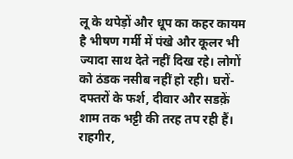लू के थपेड़ों और धूप का कहर कायम है भीषण गर्मी में पंखे और कूलर भी ज्यादा साथ देते नहीं दिख रहे। लोगों को ठंडक नसीब नहीं हो रही। घरों-दफ्तरों के फर्श, दीवार और सडक़ें शाम तक भट्टी की तरह तप रही हैं। राहगीर,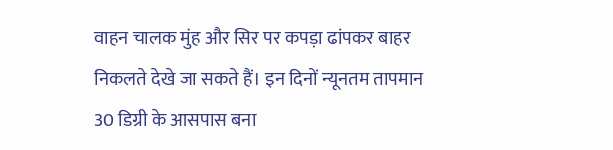वाहन चालक मुंह और सिर पर कपड़ा ढांपकर बाहर निकलते देखे जा सकते हैं। इन दिनों न्यूनतम तापमान 30 डिग्री के आसपास बना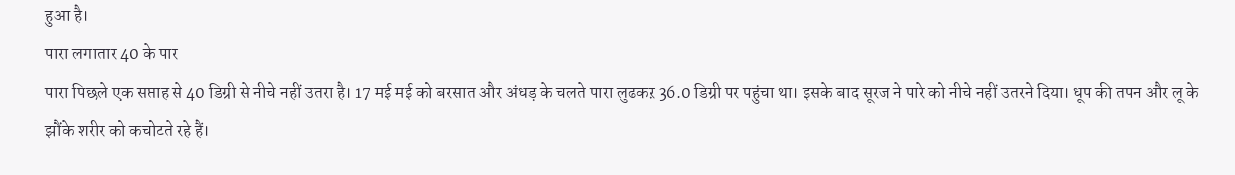हुआ है।
पारा लगातार 40 के पार
पारा पिछले एक सप्ताह से 40 डिग्री से नीचे नहीं उतरा है। 17 मई मई को बरसात और अंधड़ के चलते पारा लुढकऱ 36.0 डिग्री पर पहुंचा था। इसके बाद सूरज ने पारे को नीचे नहीं उतरने दिया। धूप की तपन और लू के झौंके शरीर को कचोटते रहे हैं।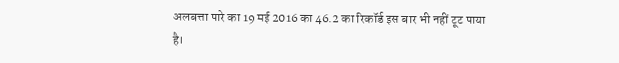अलबत्ता पारे का 19 मई 2016 का 46.2 का रिकॉर्ड इस बार भी नहीं टूट पाया है।